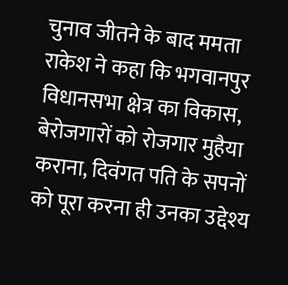चुनाव जीतने के बाद ममता राकेश ने कहा कि भगवानपुर विधानसभा क्षेत्र का विकास, बेरोजगारों को रोजगार मुहैया कराना, दिवंगत पति के सपनों को पूरा करना ही उनका उद्देश्य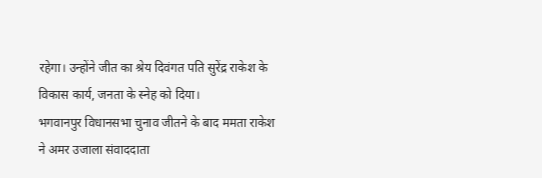रहेगा। उन्होंने जीत का श्रेय दिवंगत पति सुरेंद्र राकेश के विकास कार्य, जनता के स्नेह को दिया।
भगवानपुर विधानसभा चुनाव जीतने के बाद ममता राकेश ने अमर उजाला संवाददाता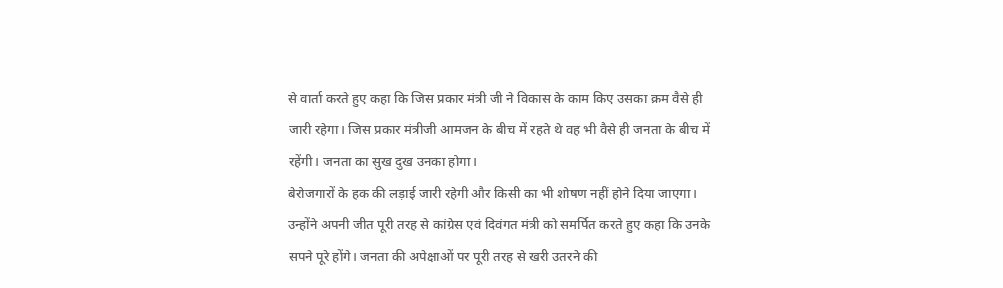से वार्ता करते हुए कहा कि जिस प्रकार मंत्री जी ने विकास के काम किए उसका क्रम वैसे ही जारी रहेगा। जिस प्रकार मंत्रीजी आमजन के बीच में रहते थे वह भी वैसे ही जनता के बीच में रहेंगी। जनता का सुख दुख उनका होगा।
बेरोजगारों के हक की लड़ाई जारी रहेगी और किसी का भी शोषण नहीं होने दिया जाएगा। उन्होंने अपनी जीत पूरी तरह से कांग्रेस एवं दिवंगत मंत्री को समर्पित करते हुए कहा कि उनके सपने पूरे होंगे। जनता की अपेक्षाओं पर पूरी तरह से खरी उतरने की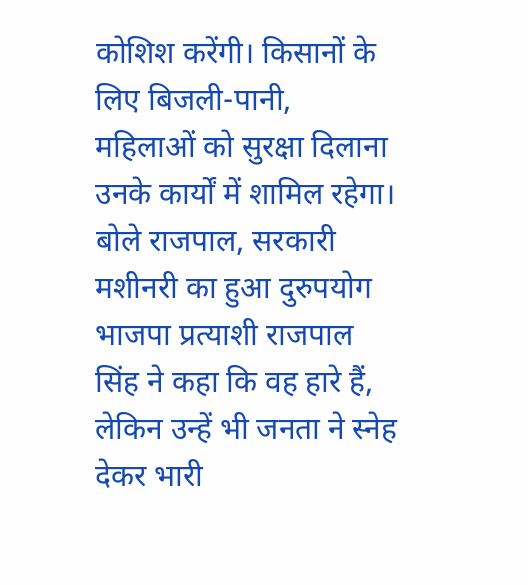कोशिश करेंगी। किसानों के लिए बिजली-पानी, महिलाओं को सुरक्षा दिलाना उनके कार्यों में शामिल रहेगा।
बोले राजपाल, सरकारी मशीनरी का हुआ दुरुपयोग
भाजपा प्रत्याशी राजपाल सिंह ने कहा कि वह हारे हैं, लेकिन उन्हें भी जनता ने स्नेह देकर भारी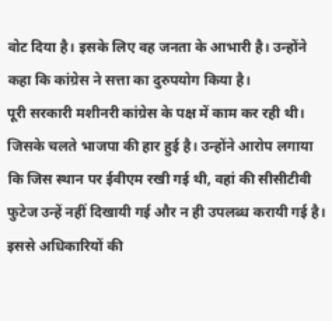वोट दिया है। इसके लिए वह जनता के आभारी है। उन्होंने कहा कि कांग्रेस ने सत्ता का दुरुपयोग किया है।
पूरी सरकारी मशीनरी कांग्रेस के पक्ष में काम कर रही थी। जिसके चलते भाजपा की हार हुई है। उन्होंने आरोप लगाया कि जिस स्थान पर ईवीएम रखी गई थी, वहां की सीसीटीवी फुटेज उन्हें नहीं दिखायी गई और न ही उपलब्ध करायी गई है। इससे अधिकारियों की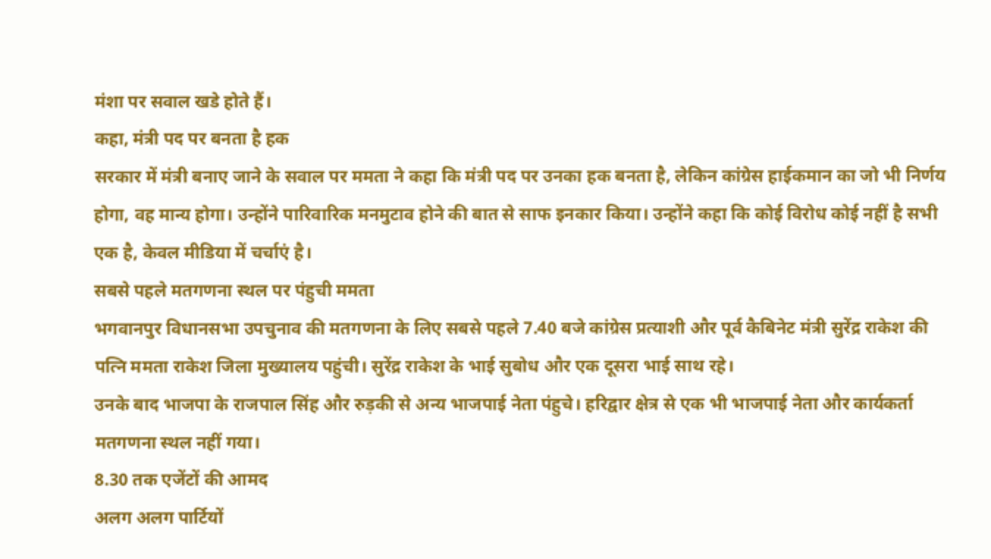मंशा पर सवाल खडे होते हैं।
कहा, मंत्री पद पर बनता है हक
सरकार में मंत्री बनाए जाने के सवाल पर ममता ने कहा कि मंत्री पद पर उनका हक बनता है, लेकिन कांग्रेस हाईकमान का जो भी निर्णय होगा, वह मान्य होगा। उन्होंने पारिवारिक मनमुटाव होने की बात से साफ इनकार किया। उन्होंने कहा कि कोई विरोध कोई नहीं है सभी एक है, केवल मीडिया में चर्चाएं है।
सबसे पहले मतगणना स्थल पर पंहुची ममता
भगवानपुर विधानसभा उपचुनाव की मतगणना के लिए सबसे पहले 7.40 बजे कांग्रेस प्रत्याशी और पूर्व कैबिनेट मंत्री सुरेंद्र राकेश की पत्नि ममता राकेश जिला मुख्यालय पहुंची। सुरेंद्र राकेश के भाई सुबोध और एक दूसरा भाई साथ रहे।
उनके बाद भाजपा के राजपाल सिंह और रुड़की से अन्य भाजपाई नेता पंहुचे। हरिद्वार क्षेत्र से एक भी भाजपाई नेता और कार्यकर्ता मतगणना स्थल नहीं गया।
8.30 तक एजेंटों की आमद
अलग अलग पार्टियों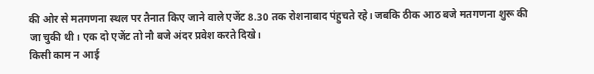की ओर से मतगणना स्थल पर तैनात किए जाने वाले एजेंट 8.30 तक रोशनाबाद पंहुचते रहे। जबकि ठीक आठ बजे मतगणना शुरू की जा चुकी थी। एक दो एजेंट तो नौ बजे अंदर प्रवेश करते दिखे।
किसी काम न आई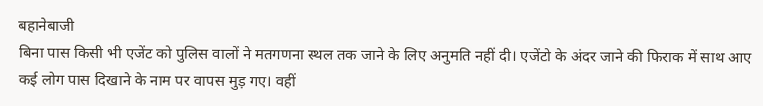बहानेबाजी
बिना पास किसी भी एजेंट को पुलिस वालों ने मतगणना स्थल तक जाने के लिए अनुमति नहीं दी। एजेंटो के अंदर जाने की फिराक में साथ आए कई लोग पास दिखाने के नाम पर वापस मुड़ गए। वहीं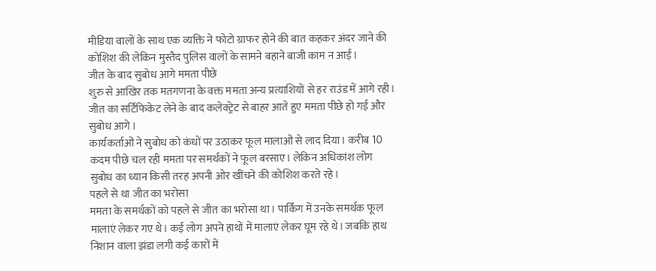मीडिया वालों के साथ एक व्यक्ति ने फोटो ग्राफर होने की बात कहकर अंदर जाने की कोशिश की लेकिन मुस्तैद पुलिस वालों के सामने बहाने बाजी काम न आई।
जीत के बाद सुबोध आगे ममता पीछे
शुरु से आखिर तक मतगणना के वक्त ममता अन्य प्रत्याशियों से हर राउंड में आगे रही। जीत का सर्टिफिकेट लेने के बाद कलेक्ट्रेट से बाहर आते हुए ममता पीछे हो गई और सुबोध आगे।
कार्यकर्ताओं ने सुबोध को कंधों पर उठाकर फूल मालाओं से लाद दिया। करीब 10 कदम पीछे चल रही ममता पर समर्थकों ने फूल बरसाए। लेकिन अधिकांश लोग सुबोध का ध्यान किसी तरह अपनी ओर खींचने की कोशिश करते रहे।
पहले से था जीत का भरोसा
ममता के समर्थकों को पहले से जीत का भरोसा था। पार्किंग में उनके समर्थक फूल मालाएं लेकर गए थे। कई लोग अपने हाथों में मालाएं लेकर घूम रहे थे। जबकि हाथ निशान वाला झंडा लगी कई कारों में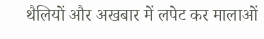थैलियों और अखबार में लपेट कर मालाओं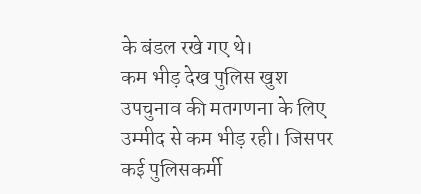के बंडल रखे गए थे।
कम भीड़ देख पुलिस खुश
उपचुनाव की मतगणना के लिए उम्मीद से कम भीड़ रही। जिसपर कई पुलिसकर्मी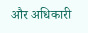और अधिकारी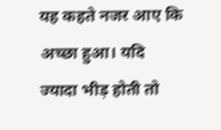यह कहते नजर आए कि अच्छा हुआ। यदि ज्यादा भीड़ होती तो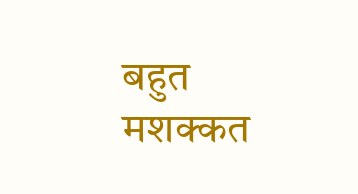बहुत मशक्कत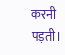करनी पड़ती।